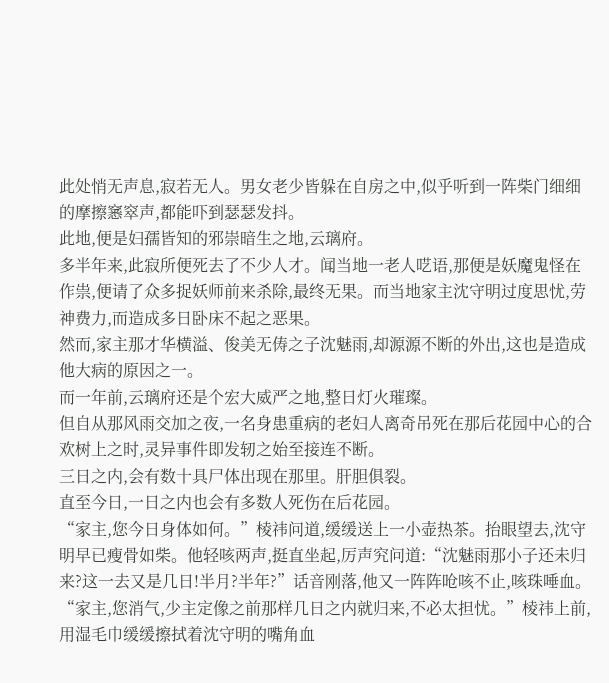此处悄无声息,寂若无人。男女老少皆躲在自房之中,似乎听到一阵柴门细细的摩擦窸窣声,都能吓到瑟瑟发抖。
此地,便是妇孺皆知的邪崇暗生之地,云璃府。
多半年来,此寂所便死去了不少人才。闻当地一老人呓语,那便是妖魔鬼怪在作祟,便请了众多捉妖师前来杀除,最终无果。而当地家主沈守明过度思忧,劳神费力,而造成多日卧床不起之恶果。
然而,家主那才华横溢、俊美无俦之子沈魅雨,却源源不断的外出,这也是造成他大病的原因之一。
而一年前,云璃府还是个宏大威严之地,整日灯火璀璨。
但自从那风雨交加之夜,一名身患重病的老妇人离奇吊死在那后花园中心的合欢树上之时,灵异事件即发轫之始至接连不断。
三日之内,会有数十具尸体出现在那里。肝胆俱裂。
直至今日,一日之内也会有多数人死伤在后花园。
“家主,您今日身体如何。”棱祎问道,缓缓送上一小壶热茶。抬眼望去,沈守明早已瘦骨如柴。他轻咳两声,挺直坐起,厉声究问道:“沈魅雨那小子还未归来?这一去又是几日!半月?半年?”话音刚落,他又一阵阵呛咳不止,咳珠唾血。
“家主,您消气,少主定像之前那样几日之内就归来,不必太担忧。”棱祎上前,用湿毛巾缓缓擦拭着沈守明的嘴角血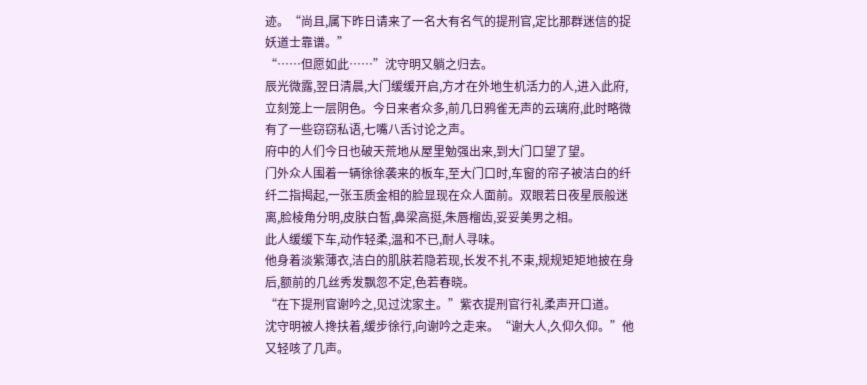迹。“尚且,属下昨日请来了一名大有名气的提刑官,定比那群迷信的捉妖道士靠谱。”
“……但愿如此……”沈守明又躺之归去。
辰光微露,翌日清晨,大门缓缓开启,方才在外地生机活力的人,进入此府,立刻笼上一层阴色。今日来者众多,前几日鸦雀无声的云璃府,此时略微有了一些窃窃私语,七嘴八舌讨论之声。
府中的人们今日也破天荒地从屋里勉强出来,到大门口望了望。
门外众人围着一辆徐徐袭来的板车,至大门口时,车窗的帘子被洁白的纤纤二指揭起,一张玉质金相的脸显现在众人面前。双眼若日夜星辰般迷离,脸棱角分明,皮肤白皙,鼻梁高挺,朱唇榴齿,妥妥美男之相。
此人缓缓下车,动作轻柔,温和不已,耐人寻味。
他身着淡紫薄衣,洁白的肌肤若隐若现,长发不扎不束,规规矩矩地披在身后,额前的几丝秀发飘忽不定,色若春晓。
“在下提刑官谢吟之,见过沈家主。”紫衣提刑官行礼柔声开口道。
沈守明被人搀扶着,缓步徐行,向谢吟之走来。“谢大人,久仰久仰。”他又轻咳了几声。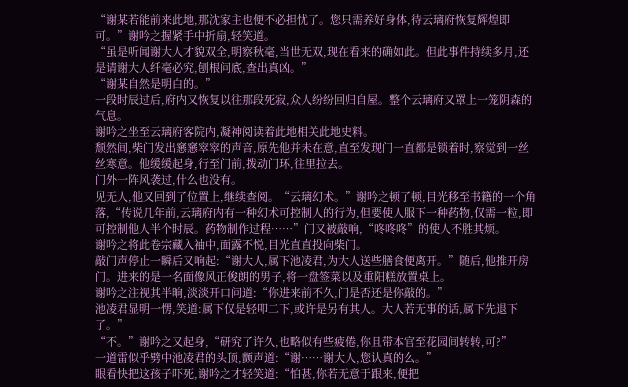“谢某若能前来此地,那沈家主也便不必担忧了。您只需养好身体,待云璃府恢复辉煌即可。”谢吟之握紧手中折扇,轻笑道。
“虽是听闻谢大人才貌双全,明察秋毫,当世无双,现在看来的确如此。但此事件持续多月,还是请谢大人纤毫必究,刨根问底,查出真凶。”
“谢某自然是明白的。”
一段时辰过后,府内又恢复以往那段死寂,众人纷纷回归自屋。整个云璃府又罩上一笼阴森的气息。
谢吟之坐至云璃府客院内,凝神阅读着此地相关此地史料。
颓然间,柴门发出窸窸窣窣的声音,原先他并未在意,直至发现门一直都是锁着时,察觉到一丝丝寒意。他缓缓起身,行至门前,拨动门环,往里拉去。
门外一阵风袭过,什么也没有。
见无人,他又回到了位置上,继续查阅。“云璃幻术。”谢吟之顿了顿,目光移至书籍的一个角落,“传说几年前,云璃府内有一种幻术可控制人的行为,但要使人服下一种药物,仅需一粒,即可控制他人半个时辰。药物制作过程……”门又被敲响,“咚咚咚”的使人不胜其烦。
谢吟之将此卷宗藏入袖中,面露不悦,目光直直投向柴门。
敲门声停止一瞬后又响起:“谢大人,属下池凌君,为大人送些膳食便离开。”随后,他推开房门。进来的是一名面像风正俊朗的男子,将一盘签菜以及重阳糕放置桌上。
谢吟之注视其半晌,淡淡开口问道:“你进来前不久,门是否还是你敲的。”
池凌君显明一愣,笑道:属下仅是轻叩二下,或许是另有其人。大人若无事的话,属下先退下了。”
“不。”谢吟之又起身,“研究了许久,也略似有些疲倦,你且带本官至花园间转转,可?”
一道雷似乎劈中池凌君的头顶,颤声道:“谢……谢大人,您认真的么。”
眼看快把这孩子吓死,谢吟之才轻笑道:“怕甚,你若无意于跟来,便把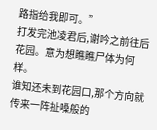路指给我即可。”
打发完池凌君后,谢吟之前往后花园。意为想瞧瞧尸体为何样。
谁知还未到花园口,那个方向就传来一阵扯嗓般的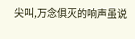尖叫,万念俱灭的响声虽说